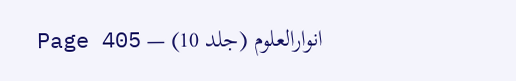انوارالعلوم (جلد 10) — Page 405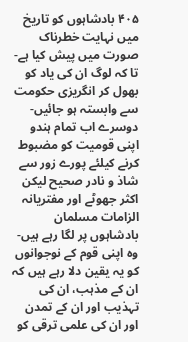۴۰۵ بادشاہوں کو تاریخ میں نہایت خطرناک صورت میں پیش کیا ہے- تا کہ لوگ ان کی یاد کو بھول کر انگریزی حکومت سے وابستہ ہو جائیں- دوسرے اب تمام ہندو اپنی قومیت کو مضبوط کرنے کیلئے پورے زور سے شاذ و نادر صحیح لیکن اکثر جھوٹے اور مفتریانہ الزامات مسلمان بادشاہوں پر لگا رہے ہیں- وہ اپنی قوم کے نوجوانوں کو یہ یقین دلا رہے ہیں کہ ان کے مذہب، ان کی تہذیب اور ان کے تمدن اور ان کی علمی ترقی کو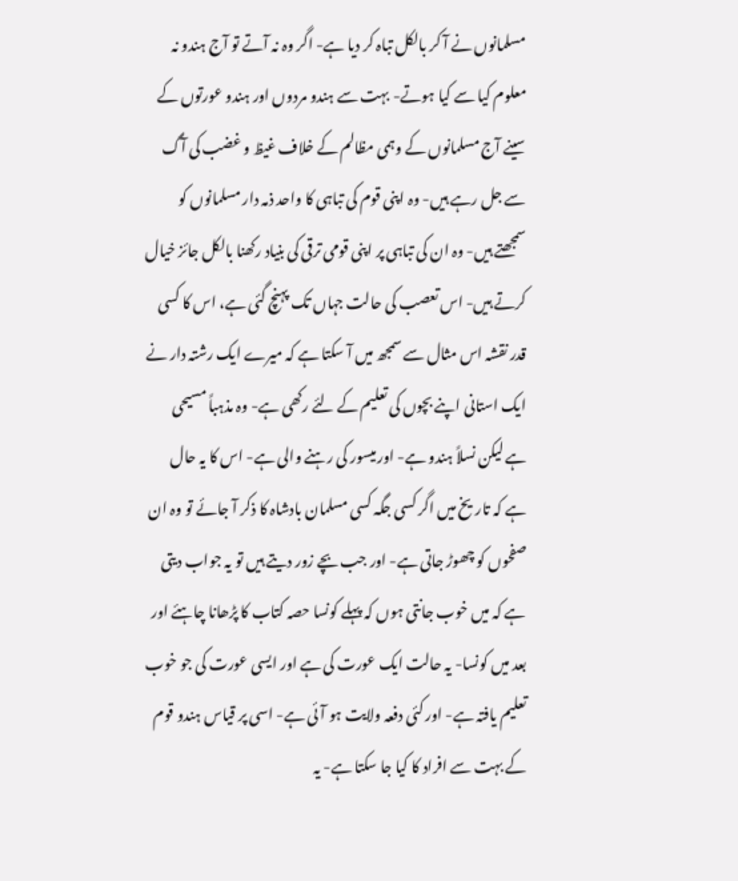مسلمانوں نے آ کر بالکل تباہ کر دیا ہے- اگر وہ نہ آتے تو آج ہندو نہ معلوم کیا سے کیا ہوتے- بہت سے ہندو مردوں اور ہندو عورتوں کے سینے آج مسلمانوں کے وہمی مظالم کے خلاف غیظ و غضب کی آگ سے جل رہے ہیں- وہ اپنی قوم کی تباہی کا واحد ذمہ دار مسلمانوں کو سمجھتے ہیں- وہ ان کی تباہی پر اپنی قومی ترقی کی بنیاد رکھنا بالکل جائز خیال کرتے ہیں- اس تعصب کی حالت جہاں تک پہنچ گئی ہے، اس کا کسی قدر نقشہ اس مثال سے سمجھ میں آ سکتا ہے کہ میرے ایک رشتہ دار نے ایک استانی اپنے بچوں کی تعلیم کے لئے رکھی ہے- وہ مذہباً مسیحی ہے لیکن نسلاً ہندو ہے- اور میسور کی رہنے والی ہے- اس کا یہ حال ہے کہ تاریخ میں اگر کسی جگہ کسی مسلمان بادشاہ کا ذکر آ جائے تو وہ ان صفحوں کو چھوڑ جاتی ہے- اور جب بچے زور دیتے ہیں تو یہ جواب دیتی ہے کہ میں خوب جانتی ہوں کہ پہلے کونسا حصہ کتاب کا پڑھانا چاہئے اور بعد میں کونسا- یہ حالت ایک عورت کی ہے اور ایسی عورت کی جو خوب تعلیم یافتہ ہے- اور کئی دفعہ ولایت ہو آئی ہے- اسی پر قیاس ہندو قوم کے بہت سے افراد کا کیا جا سکتا ہے- یہ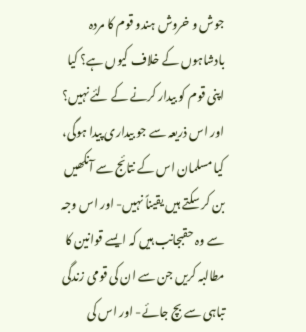جوش و خروش ہندو قوم کا مردہ بادشاہوں کے خلاف کیوں ہے؟ کیا اپنی قوم کو بیدار کرنے کے لئے نہیں؟ اور اس ذریعہ سے جو بیداری پیدا ہوگی، کیا مسلمان اس کے نتائج سے آنکھیں بن کر سکتے ہیں یقیناً نہیں- اور اس وجہ سے وہ حقبجانب ہیں کہ ایسے قوانین کا مطالبہ کریں جن سے ان کی قومی زندگی تباہی سے بچ جائے- اور اس کی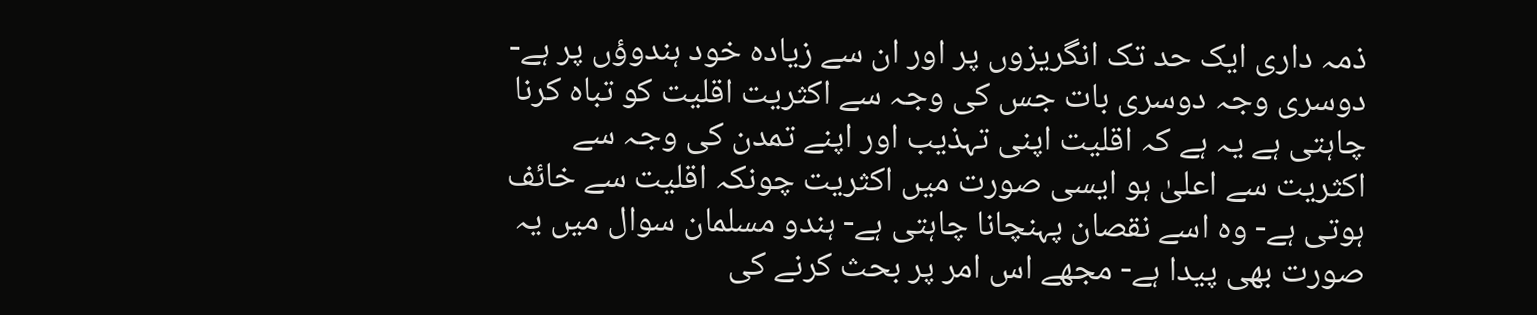ذمہ داری ایک حد تک انگریزوں پر اور ان سے زیادہ خود ہندوؤں پر ہے- دوسری وجہ دوسری بات جس کی وجہ سے اکثریت اقلیت کو تباہ کرنا چاہتی ہے یہ ہے کہ اقلیت اپنی تہذیب اور اپنے تمدن کی وجہ سے اکثریت سے اعلیٰ ہو ایسی صورت میں اکثریت چونکہ اقلیت سے خائف ہوتی ہے- وہ اسے نقصان پہنچانا چاہتی ہے- ہندو مسلمان سوال میں یہ صورت بھی پیدا ہے- مجھے اس امر پر بحث کرنے کی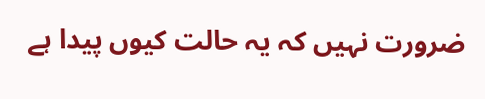ضرورت نہیں کہ یہ حالت کیوں پیدا ہے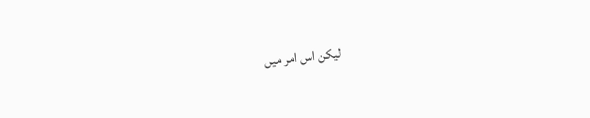لیکن اس امر میں